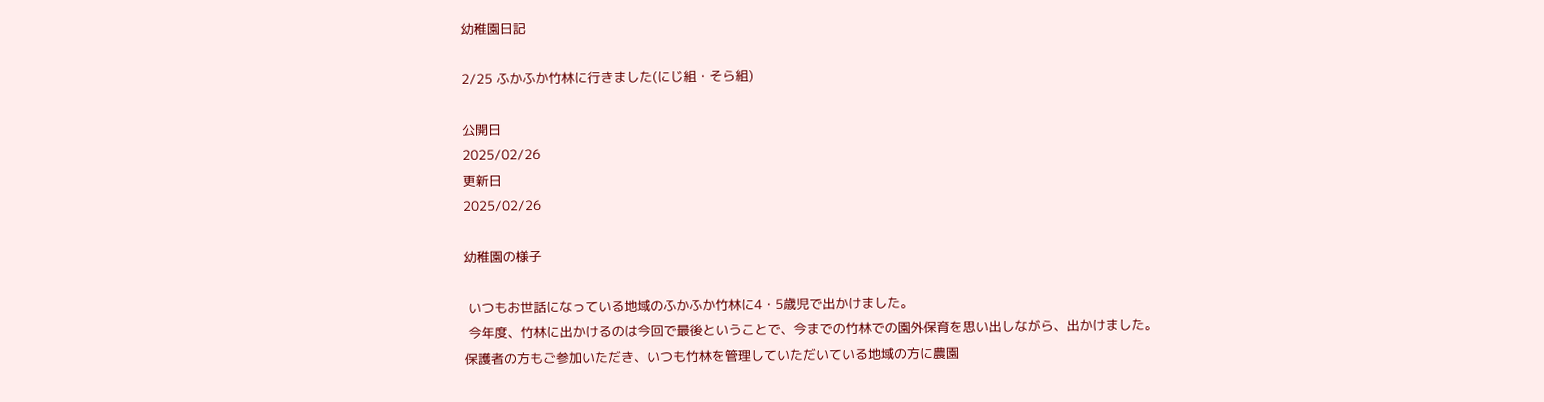幼稚園日記

2/25 ふかふか竹林に行きました(にじ組・そら組)

公開日
2025/02/26
更新日
2025/02/26

幼稚園の様子

 いつもお世話になっている地域のふかふか竹林に4・5歳児で出かけました。
 今年度、竹林に出かけるのは今回で最後ということで、今までの竹林での園外保育を思い出しながら、出かけました。保護者の方もご参加いただき、いつも竹林を管理していただいている地域の方に農園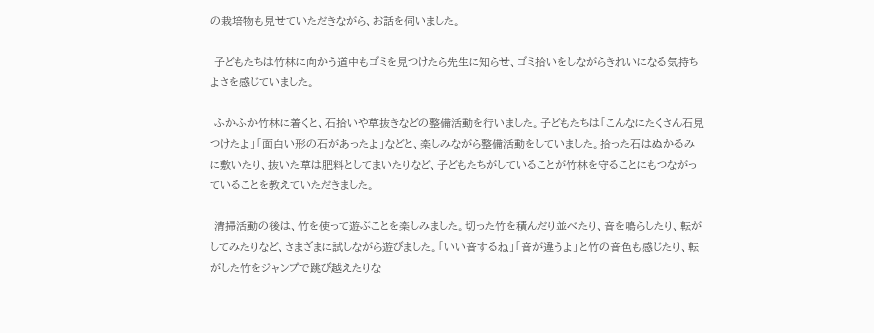の栽培物も見せていただきながら、お話を伺いました。

 子どもたちは竹林に向かう道中もゴミを見つけたら先生に知らせ、ゴミ拾いをしながらきれいになる気持ちよさを感じていました。

 ふかふか竹林に着くと、石拾いや草抜きなどの整備活動を行いました。子どもたちは「こんなにたくさん石見つけたよ」「面白い形の石があったよ」などと、楽しみながら整備活動をしていました。拾った石はぬかるみに敷いたり、抜いた草は肥料としてまいたりなど、子どもたちがしていることが竹林を守ることにもつながっていることを教えていただきました。

 清掃活動の後は、竹を使って遊ぶことを楽しみました。切った竹を積んだり並べたり、音を鳴らしたり、転がしてみたりなど、さまざまに試しながら遊びました。「いい音するね」「音が違うよ」と竹の音色も感じたり、転がした竹をジャンプで跳び越えたりな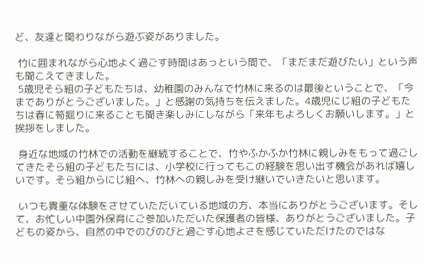ど、友達と関わりながら遊ぶ姿がありました。

 竹に囲まれながら心地よく過ごす時間はあっという間で、「まだまだ遊びたい」という声も聞こえてきました。
 5歳児そら組の子どもたちは、幼稚園のみんなで竹林に来るのは最後ということで、「今までありがとうございました。」と感謝の気持ちを伝えました。4歳児にじ組の子どもたちは春に筍掘りに来ることも聞き楽しみにしながら「来年もよろしくお願いします。」と挨拶をしました。

 身近な地域の竹林での活動を継続することで、竹やふかふか竹林に親しみをもって過ごしてきたそら組の子どもたちには、小学校に行ってもこの経験を思い出す機会があれば嬉しいです。そら組からにじ組へ、竹林への親しみを受け継いでいきたいと思います。

 いつも貴重な体験をさせていただいている地域の方、本当にありがとうございます。そして、お忙しい中園外保育にご参加いただいた保護者の皆様、ありがとうございました。子どもの姿から、自然の中でのびのびと過ごす心地よさを感じていただけたのではな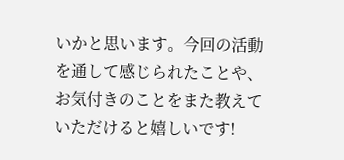いかと思います。今回の活動を通して感じられたことや、お気付きのことをまた教えていただけると嬉しいです!